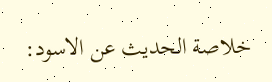خلاصة الحديث عن الاسود: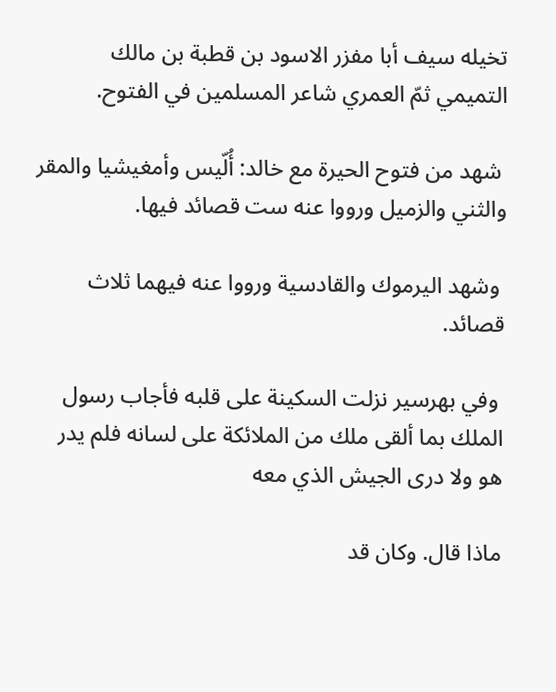تخيله سيف أبا مفزر الاسود بن قطبة بن مالك التميمي ثمّ العمري شاعر المسلمين في الفتوح.

 شهد من فتوح الحيرة مع خالد: أُلّيس وأمغيشيا والمقر والثني والزميل ورووا عنه ست قصائد فيها.

 وشهد اليرموك والقادسية ورووا عنه فيهما ثلاث قصائد.

 وفي بهرسير نزلت السكينة على قلبه فأجاب رسول الملك بما ألقى ملك من الملائكة على لسانه فلم يدر هو ولا درى الجيش الذي معه

ماذا قال. وكان قد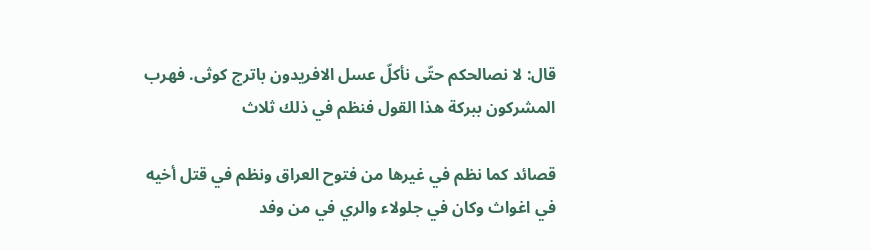قال: لا نصالحكم حتّى نأكلّ عسل الافريدون باترج كوثى. فهرب المشركون ببركة هذا القول فنظم في ذلك ثلاث

قصائد كما نظم في غيرها من فتوح العراق ونظم في قتل أخيه في اغواث وكان في جلولاء والري في من وفد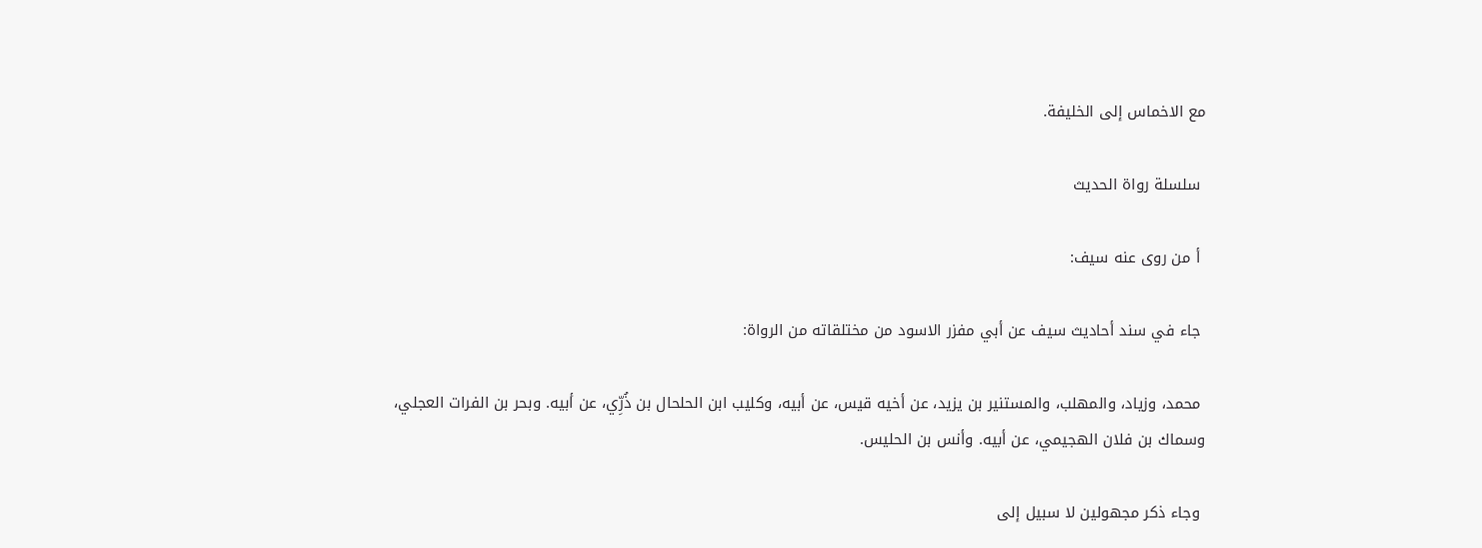مع الاخماس إلى الخليفة.

 سلسلة رواة الحديث

 أ من روى عنه سيف:

 جاء في سند أحاديث سيف عن أبي مفزر الاسود من مختلقاته من الرواة:

 محمد، وزياد، والمهلب، والمستنير بن يزيد، عن أخيه قيس، عن أبيه، وكليب ابن الحلحال بن ذُرِّي، عن أبيه. وبحر بن الفرات العجلي، وسماك بن فلان الهجيمي، عن أبيه. وأنس بن الحليس.

 وجاء ذكر مجهولين لا سبيل إلى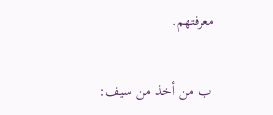معرفتهم.

 ب من أخذ من سيف: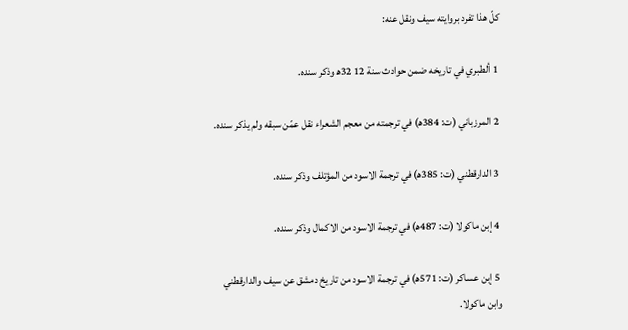كلّ هذا تفرد بروايته سيف ونقل عنه:

 1 ألطبري في تاريخه ضمن حوادث سنة 12 32ه‍‍ وذكر سنده.

 2 المرزباني (ت: 384ه‍‍) في ترجمته من معجم الشعراء نقل عمّن سبقه ولم يذكر سنده.

 3 الدارقطني (ت: 385ه‍‍) في ترجمة الاسود من المؤتلف وذكر سنده.

 4 إبن ماكولا (ت: 487ه‍‍) في ترجمة الاسود من الاكمال وذكر سنده.

 5 إبن عساكر (ت: 571ه‍‍) في ترجمة الاسود من تاريخ دمشق عن سيف والدارقطني وابن ماكولا.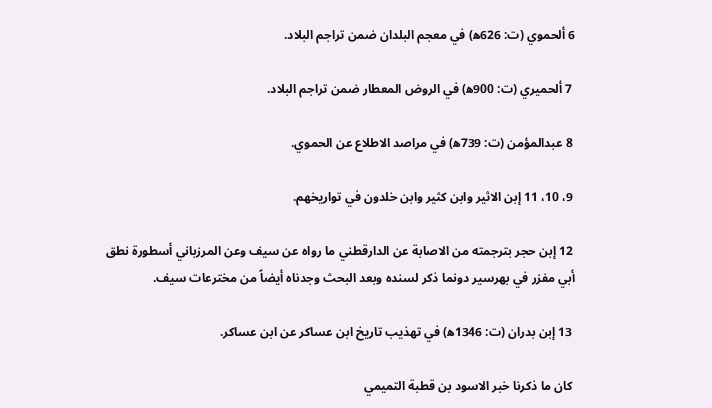6 ألحموي (ت: 626ه‍‍) في معجم البلدان ضمن تراجم البلاد.

 7 ألحميري (ت: 900ه‍‍) في الروض المعطار ضمن تراجم البلاد.

 8 عبدالمؤمن (ت: 739ه‍‍) في مراصد الاطلاع عن الحموي.

 9، 10، 11 إبن الاثير وابن كثير وابن خلدون في تواريخهم.

 12 إبن حجر بترجمته من الاصابة عن الدارقطني ما رواه عن سيف وعن المرزباني أسطورة نطق أبي مفزر في بهرسير دونما ذكر لسنده وبعد البحث وجدناه أيضاً من مخترعات سيف.

 13 إبن بدران (ت: 1346ه‍‍) في تهذيب تاريخ ابن عساكر عن ابن عساكر.

 كان ما ذكرنا خبر الاسود بن قطبة التميمي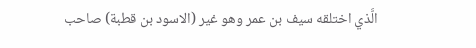الَّذي اختلقه سيف بن عمر وهو غير (الاسود بن قطبة) صاحب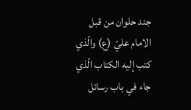جند حلوان من قبل الامام عليّ (ع) والّذي كتب إليه الكتاب الّذي جاء في باب رسائل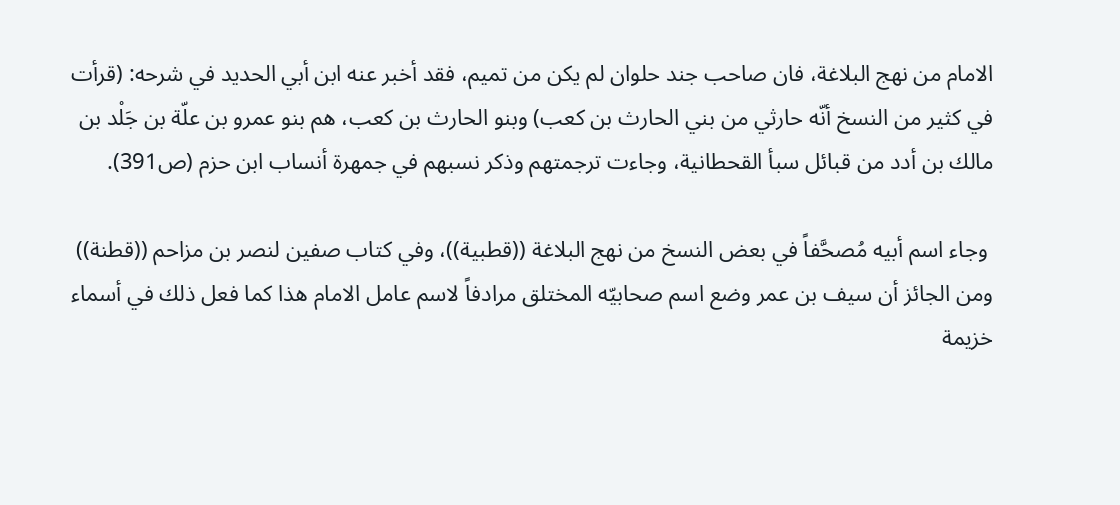الامام من نهج البلاغة، فان صاحب جند حلوان لم يكن من تميم، فقد أخبر عنه ابن أبي الحديد في شرحه: (قرأت في كثير من النسخ أنّه حارثي من بني الحارث بن كعب) وبنو الحارث بن كعب، هم بنو عمرو بن علّة بن جَلْد بن مالك بن أدد من قبائل سبأ القحطانية، وجاءت ترجمتهم وذكر نسبهم في جمهرة أنساب ابن حزم (ص391).

 وجاء اسم أبيه مُصحَّفاً في بعض النسخ من نهج البلاغة ((قطبية))، وفي كتاب صفين لنصر بن مزاحم ((قطنة)) ومن الجائز أن سيف بن عمر وضع اسم صحابيّه المختلق مرادفاً لاسم عامل الامام هذا كما فعل ذلك في أسماء خزيمة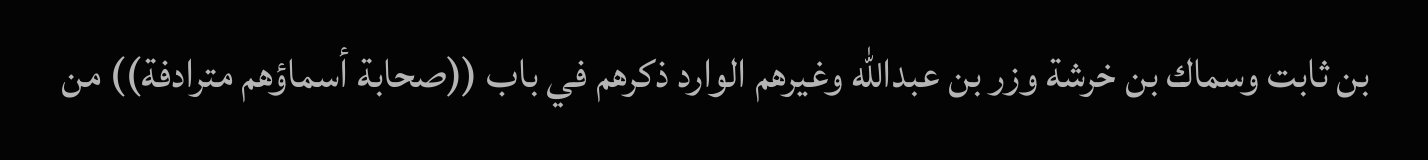بن ثابت وسماك بن خرشة وزر بن عبداللّه وغيرهم الوارد ذكرهم في باب ((صحابة أسماؤهم مترادفة)) من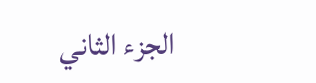الجزء الثاني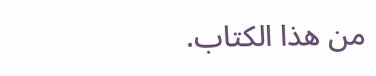من هذا الكتاب.